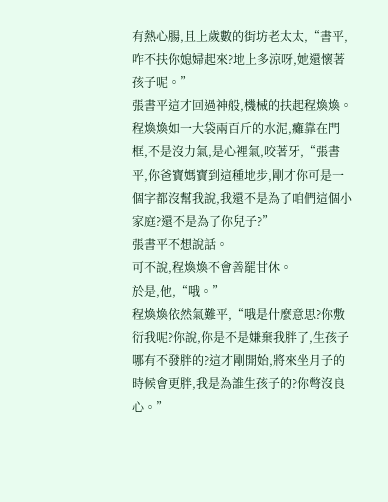有熱心腸,且上歲數的街坊老太太,“書平,咋不扶你媳婦起來?地上多涼呀,她還懷著孩子呢。”
張書平這才回過神般,機械的扶起程煥煥。
程煥煥如一大袋兩百斤的水泥,癱靠在門框,不是沒力氣,是心裡氣,咬著牙,“張書平,你爸寶媽寶到這種地步,剛才你可是一個字都沒幫我說,我還不是為了咱們這個小家庭?還不是為了你兒子?”
張書平不想說話。
可不說,程煥煥不會善罷甘休。
於是,他,“哦。”
程煥煥依然氣難平,“哦是什麼意思?你敷衍我呢?你說,你是不是嫌棄我胖了,生孩子哪有不發胖的?這才剛開始,將來坐月子的時候會更胖,我是為誰生孩子的?你彆沒良心。”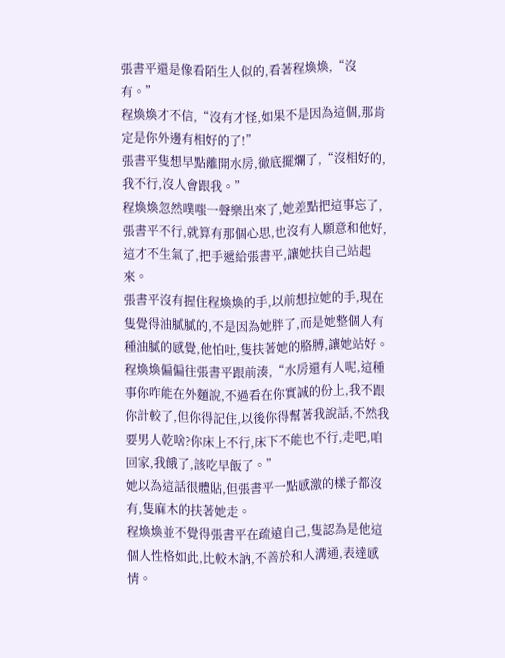張書平還是像看陌生人似的,看著程煥煥,“沒有。”
程煥煥才不信,“沒有才怪,如果不是因為這個,那肯定是你外邊有相好的了!”
張書平隻想早點離開水房,徹底擺爛了,“沒相好的,我不行,沒人會跟我。”
程煥煥忽然噗嗤一聲樂出來了,她差點把這事忘了,張書平不行,就算有那個心思,也沒有人願意和他好,這才不生氣了,把手遞給張書平,讓她扶自己站起來。
張書平沒有握住程煥煥的手,以前想拉她的手,現在隻覺得油膩膩的,不是因為她胖了,而是她整個人有種油膩的感覺,他怕吐,隻扶著她的胳膊,讓她站好。
程煥煥偏偏往張書平跟前湊,“水房還有人呢,這種事你咋能在外麵說,不過看在你實誠的份上,我不跟你計較了,但你得記住,以後你得幫著我說話,不然我要男人乾啥?你床上不行,床下不能也不行,走吧,咱回家,我餓了,該吃早飯了。”
她以為這話很體貼,但張書平一點感激的樣子都沒有,隻麻木的扶著她走。
程煥煥並不覺得張書平在疏遠自己,隻認為是他這個人性格如此,比較木訥,不善於和人溝通,表達感情。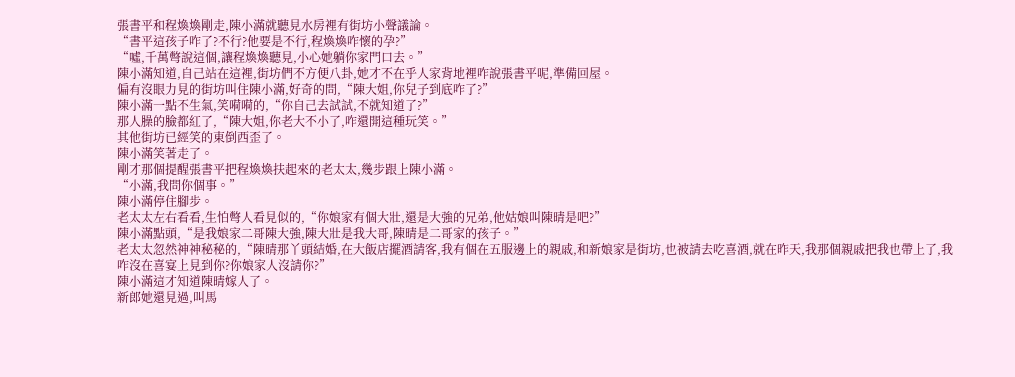張書平和程煥煥剛走,陳小滿就聽見水房裡有街坊小聲議論。
“書平這孩子咋了?不行?他要是不行,程煥煥咋懷的孕?”
“噓,千萬彆說這個,讓程煥煥聽見,小心她躺你家門口去。”
陳小滿知道,自己站在這裡,街坊們不方便八卦,她才不在乎人家背地裡咋說張書平呢,準備回屋。
偏有沒眼力見的街坊叫住陳小滿,好奇的問,“陳大姐,你兒子到底咋了?”
陳小滿一點不生氣,笑嗬嗬的,“你自己去試試,不就知道了?”
那人臊的臉都紅了,“陳大姐,你老大不小了,咋還開這種玩笑。”
其他街坊已經笑的東倒西歪了。
陳小滿笑著走了。
剛才那個提醒張書平把程煥煥扶起來的老太太,幾步跟上陳小滿。
“小滿,我問你個事。”
陳小滿停住腳步。
老太太左右看看,生怕彆人看見似的,“你娘家有個大壯,還是大強的兄弟,他姑娘叫陳晴是吧?”
陳小滿點頭,“是我娘家二哥陳大強,陳大壯是我大哥,陳晴是二哥家的孩子。”
老太太忽然神神秘秘的,“陳晴那丫頭結婚,在大飯店擺酒請客,我有個在五服邊上的親戚,和新娘家是街坊,也被請去吃喜酒,就在昨天,我那個親戚把我也帶上了,我咋沒在喜宴上見到你?你娘家人沒請你?”
陳小滿這才知道陳晴嫁人了。
新郎她還見過,叫馬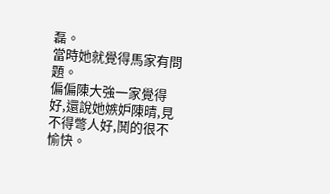磊。
當時她就覺得馬家有問題。
偏偏陳大強一家覺得好,還說她嫉妒陳晴,見不得彆人好,鬨的很不愉快。